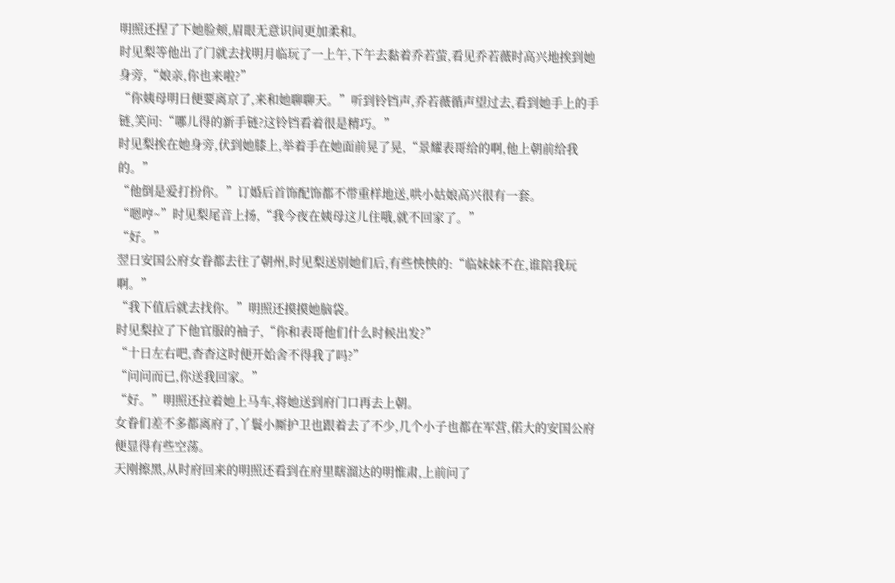明照还捏了下她脸颊,眉眼无意识间更加柔和。
时见梨等他出了门就去找明月临玩了一上午,下午去黏着乔若萤,看见乔若薇时高兴地挨到她身旁,“娘亲,你也来啦?”
“你姨母明日便要离京了,来和她聊聊天。”听到铃铛声,乔若薇循声望过去,看到她手上的手链,笑问:“哪儿得的新手链?这铃铛看着很是精巧。”
时见梨挨在她身旁,伏到她膝上,举着手在她面前晃了晃,“景耀表哥给的啊,他上朝前给我的。”
“他倒是爱打扮你。”订婚后首饰配饰都不带重样地送,哄小姑娘高兴很有一套。
“嗯哼~”时见梨尾音上扬,“我今夜在姨母这儿住哦,就不回家了。”
“好。”
翌日安国公府女眷都去往了朝州,时见梨送别她们后,有些怏怏的:“临妹妹不在,谁陪我玩啊。”
“我下值后就去找你。”明照还摸摸她脑袋。
时见梨拉了下他官服的袖子,“你和表哥他们什么时候出发?”
“十日左右吧,杳杳这时便开始舍不得我了吗?”
“问问而已,你送我回家。”
“好。”明照还拉着她上马车,将她送到府门口再去上朝。
女眷们差不多都离府了,丫鬟小厮护卫也跟着去了不少,几个小子也都在军营,偌大的安国公府便显得有些空荡。
天刚擦黑,从时府回来的明照还看到在府里瞎溜达的明惟肃,上前问了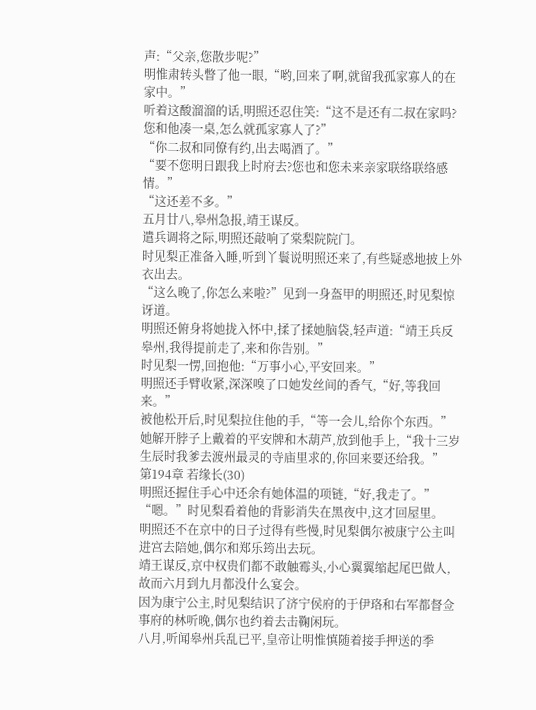声:“父亲,您散步呢?”
明惟肃转头瞥了他一眼,“哟,回来了啊,就留我孤家寡人的在家中。”
听着这酸溜溜的话,明照还忍住笑:“这不是还有二叔在家吗?您和他凑一桌,怎么就孤家寡人了?”
“你二叔和同僚有约,出去喝酒了。”
“要不您明日跟我上时府去?您也和您未来亲家联络联络感情。”
“这还差不多。”
五月廿八,皋州急报,靖王谋反。
遣兵调将之际,明照还敲响了棠梨院院门。
时见梨正准备入睡,听到丫鬟说明照还来了,有些疑惑地披上外衣出去。
“这么晚了,你怎么来啦?”见到一身盔甲的明照还,时见梨惊讶道。
明照还俯身将她拢入怀中,揉了揉她脑袋,轻声道:“靖王兵反皋州,我得提前走了,来和你告别。”
时见梨一愣,回抱他:“万事小心,平安回来。”
明照还手臂收紧,深深嗅了口她发丝间的香气,“好,等我回来。”
被他松开后,时见梨拉住他的手,“等一会儿,给你个东西。”
她解开脖子上戴着的平安牌和木葫芦,放到他手上,“我十三岁生辰时我爹去渡州最灵的寺庙里求的,你回来要还给我。”
第194章 若缘长(30)
明照还握住手心中还余有她体温的项链,“好,我走了。”
“嗯。”时见梨看着他的背影消失在黑夜中,这才回屋里。
明照还不在京中的日子过得有些慢,时见梨偶尔被康宁公主叫进宫去陪她,偶尔和郑乐筠出去玩。
靖王谋反,京中权贵们都不敢触霉头,小心翼翼缩起尾巴做人,故而六月到九月都没什么宴会。
因为康宁公主,时见梨结识了济宁侯府的于伊珞和右军都督佥事府的林听晚,偶尔也约着去击鞠闲玩。
八月,听闻皋州兵乱已平,皇帝让明惟慎随着接手押送的季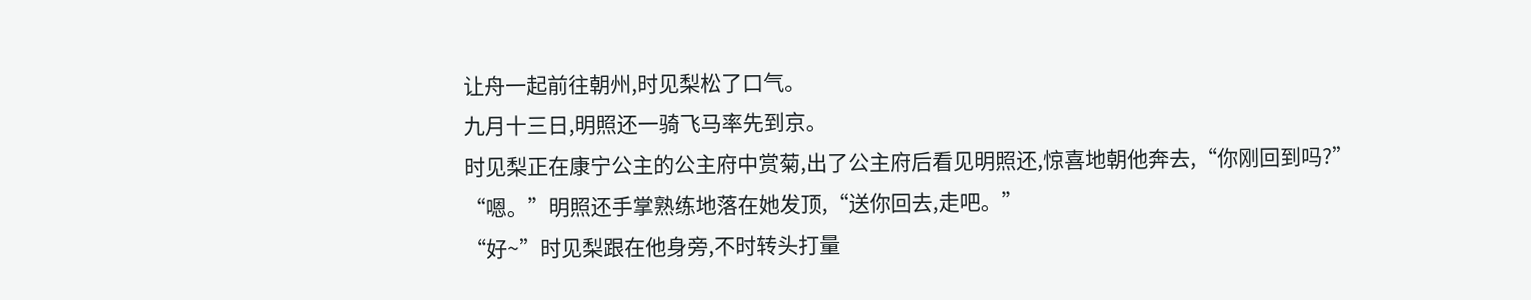让舟一起前往朝州,时见梨松了口气。
九月十三日,明照还一骑飞马率先到京。
时见梨正在康宁公主的公主府中赏菊,出了公主府后看见明照还,惊喜地朝他奔去,“你刚回到吗?”
“嗯。”明照还手掌熟练地落在她发顶,“送你回去,走吧。”
“好~”时见梨跟在他身旁,不时转头打量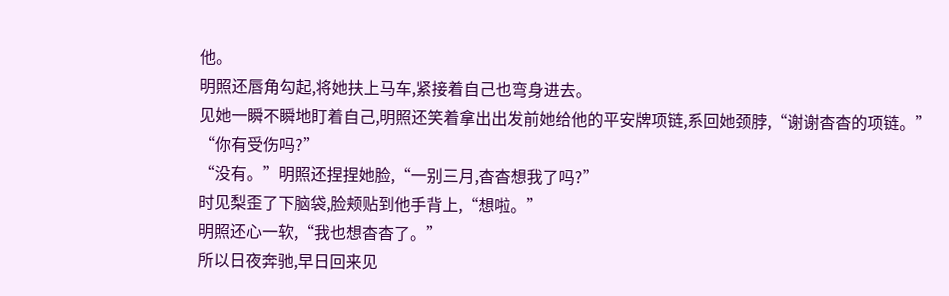他。
明照还唇角勾起,将她扶上马车,紧接着自己也弯身进去。
见她一瞬不瞬地盯着自己,明照还笑着拿出出发前她给他的平安牌项链,系回她颈脖,“谢谢杳杳的项链。”
“你有受伤吗?”
“没有。”明照还捏捏她脸,“一别三月,杳杳想我了吗?”
时见梨歪了下脑袋,脸颊贴到他手背上,“想啦。”
明照还心一软,“我也想杳杳了。”
所以日夜奔驰,早日回来见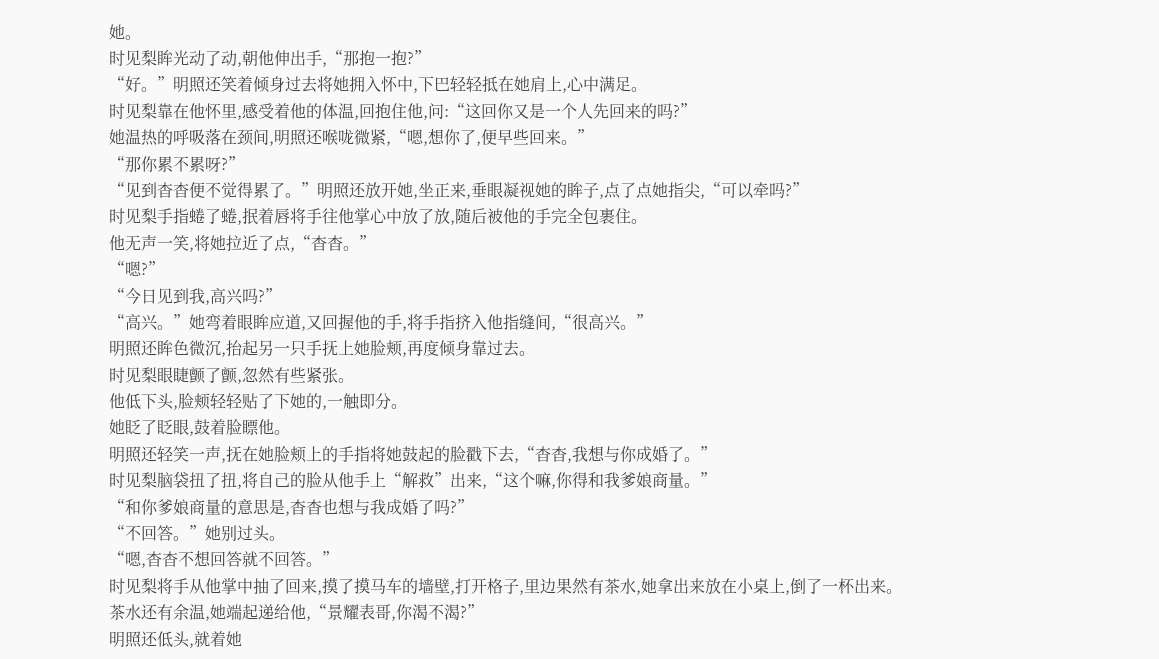她。
时见梨眸光动了动,朝他伸出手,“那抱一抱?”
“好。”明照还笑着倾身过去将她拥入怀中,下巴轻轻抵在她肩上,心中满足。
时见梨靠在他怀里,感受着他的体温,回抱住他,问:“这回你又是一个人先回来的吗?”
她温热的呼吸落在颈间,明照还喉咙微紧,“嗯,想你了,便早些回来。”
“那你累不累呀?”
“见到杳杳便不觉得累了。”明照还放开她,坐正来,垂眼凝视她的眸子,点了点她指尖,“可以牵吗?”
时见梨手指蜷了蜷,抿着唇将手往他掌心中放了放,随后被他的手完全包裹住。
他无声一笑,将她拉近了点,“杳杳。”
“嗯?”
“今日见到我,高兴吗?”
“高兴。”她弯着眼眸应道,又回握他的手,将手指挤入他指缝间,“很高兴。”
明照还眸色微沉,抬起另一只手抚上她脸颊,再度倾身靠过去。
时见梨眼睫颤了颤,忽然有些紧张。
他低下头,脸颊轻轻贴了下她的,一触即分。
她眨了眨眼,鼓着脸瞟他。
明照还轻笑一声,抚在她脸颊上的手指将她鼓起的脸戳下去,“杳杳,我想与你成婚了。”
时见梨脑袋扭了扭,将自己的脸从他手上“解救”出来,“这个嘛,你得和我爹娘商量。”
“和你爹娘商量的意思是,杳杳也想与我成婚了吗?”
“不回答。”她别过头。
“嗯,杳杳不想回答就不回答。”
时见梨将手从他掌中抽了回来,摸了摸马车的墙壁,打开格子,里边果然有茶水,她拿出来放在小桌上,倒了一杯出来。
茶水还有余温,她端起递给他,“景耀表哥,你渴不渴?”
明照还低头,就着她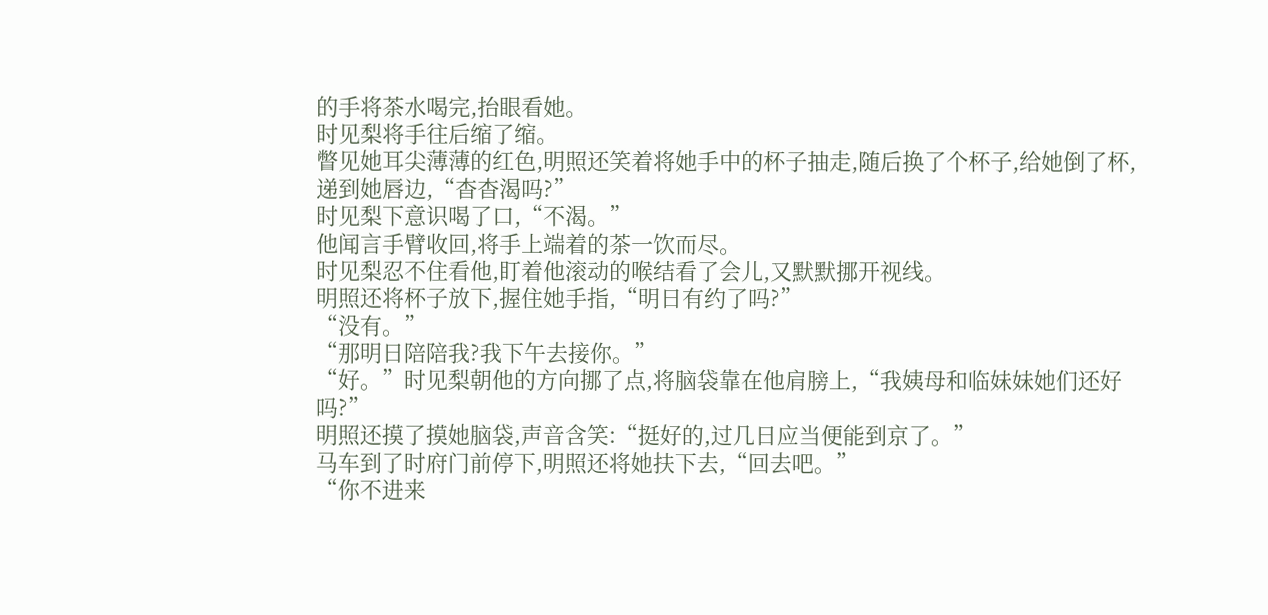的手将茶水喝完,抬眼看她。
时见梨将手往后缩了缩。
瞥见她耳尖薄薄的红色,明照还笑着将她手中的杯子抽走,随后换了个杯子,给她倒了杯,递到她唇边,“杳杳渴吗?”
时见梨下意识喝了口,“不渴。”
他闻言手臂收回,将手上端着的茶一饮而尽。
时见梨忍不住看他,盯着他滚动的喉结看了会儿,又默默挪开视线。
明照还将杯子放下,握住她手指,“明日有约了吗?”
“没有。”
“那明日陪陪我?我下午去接你。”
“好。”时见梨朝他的方向挪了点,将脑袋靠在他肩膀上,“我姨母和临妹妹她们还好吗?”
明照还摸了摸她脑袋,声音含笑:“挺好的,过几日应当便能到京了。”
马车到了时府门前停下,明照还将她扶下去,“回去吧。”
“你不进来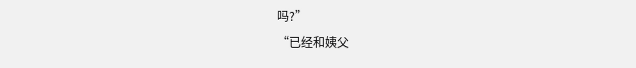吗?”
“已经和姨父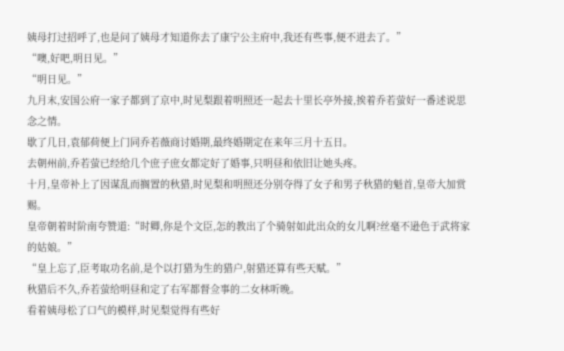姨母打过招呼了,也是问了姨母才知道你去了康宁公主府中,我还有些事,便不进去了。”
“噢,好吧,明日见。”
“明日见。”
九月末,安国公府一家子都到了京中,时见梨跟着明照还一起去十里长亭外接,挨着乔若萤好一番述说思念之情。
歇了几日,袁郁荷便上门同乔若薇商讨婚期,最终婚期定在来年三月十五日。
去朝州前,乔若萤已经给几个庶子庶女都定好了婚事,只明昼和依旧让她头疼。
十月,皇帝补上了因谋乱而搁置的秋猎,时见梨和明照还分别夺得了女子和男子秋猎的魁首,皇帝大加赏赐。
皇帝朝着时阶南夸赞道:“时卿,你是个文臣,怎的教出了个骑射如此出众的女儿啊?丝毫不逊色于武将家的姑娘。”
“皇上忘了,臣考取功名前,是个以打猎为生的猎户,射猎还算有些天赋。”
秋猎后不久,乔若萤给明昼和定了右军都督佥事的二女林听晚。
看着姨母松了口气的模样,时见梨觉得有些好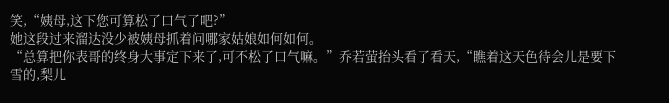笑,“姨母,这下您可算松了口气了吧?”
她这段过来溜达没少被姨母抓着问哪家姑娘如何如何。
“总算把你表哥的终身大事定下来了,可不松了口气嘛。”乔若萤抬头看了看天,“瞧着这天色待会儿是要下雪的,梨儿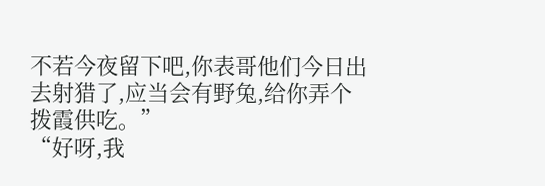不若今夜留下吧,你表哥他们今日出去射猎了,应当会有野兔,给你弄个拨霞供吃。”
“好呀,我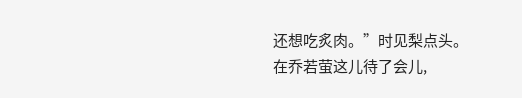还想吃炙肉。”时见梨点头。
在乔若萤这儿待了会儿,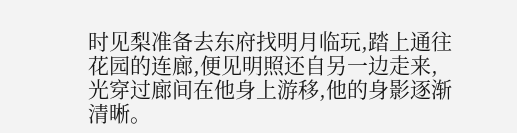时见梨准备去东府找明月临玩,踏上通往花园的连廊,便见明照还自另一边走来,光穿过廊间在他身上游移,他的身影逐渐清晰。